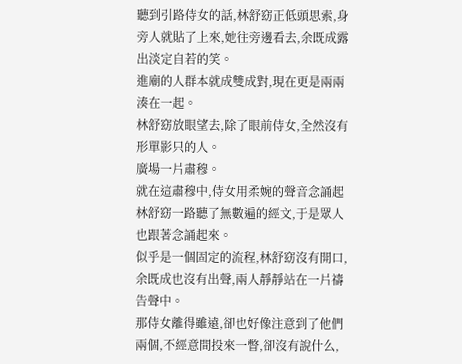聽到引路侍女的話,林舒窈正低頭思索,身旁人就貼了上來,她往旁邊看去,余既成露出淡定自若的笑。
進廟的人群本就成雙成對,現在更是兩兩湊在一起。
林舒窈放眼望去,除了眼前侍女,全然沒有形單影只的人。
廣場一片肅穆。
就在這肅穆中,侍女用柔婉的聲音念誦起林舒窈一路聽了無數遍的經文,于是眾人也跟著念誦起來。
似乎是一個固定的流程,林舒窈沒有開口,余既成也沒有出聲,兩人靜靜站在一片禱告聲中。
那侍女離得雖遠,卻也好像注意到了他們兩個,不經意間投來一瞥,卻沒有說什么,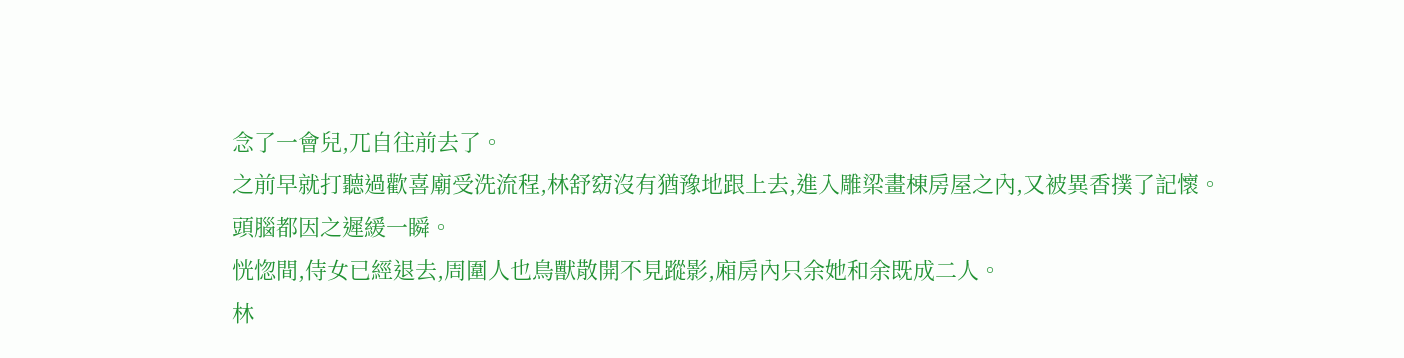念了一會兒,兀自往前去了。
之前早就打聽過歡喜廟受洗流程,林舒窈沒有猶豫地跟上去,進入雕梁畫棟房屋之內,又被異香撲了記懷。
頭腦都因之遲緩一瞬。
恍惚間,侍女已經退去,周圍人也鳥獸散開不見蹤影,廂房內只余她和余既成二人。
林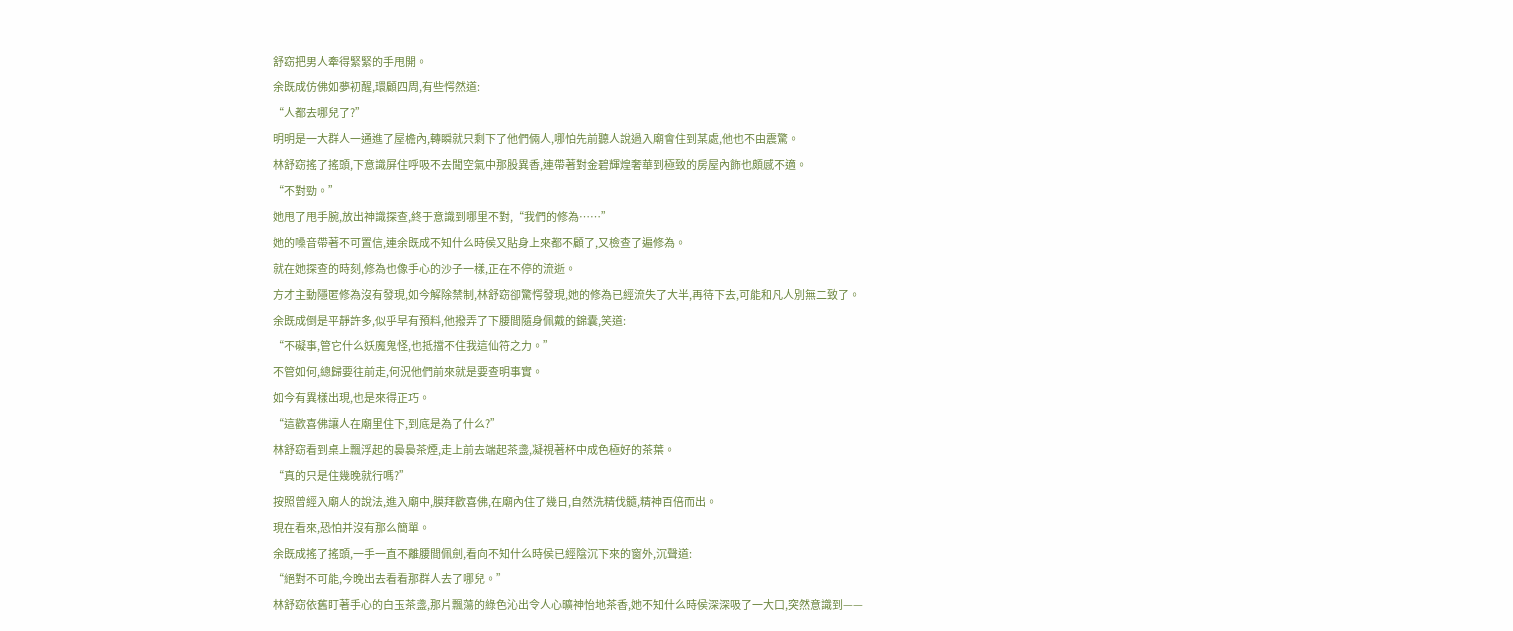舒窈把男人牽得緊緊的手甩開。
余既成仿佛如夢初醒,環顧四周,有些愕然道:
“人都去哪兒了?”
明明是一大群人一通進了屋檐內,轉瞬就只剩下了他們倆人,哪怕先前聽人說過入廟會住到某處,他也不由震驚。
林舒窈搖了搖頭,下意識屏住呼吸不去聞空氣中那股異香,連帶著對金碧輝煌奢華到極致的房屋內飾也頗感不適。
“不對勁。”
她甩了甩手腕,放出神識探查,終于意識到哪里不對,“我們的修為……”
她的嗓音帶著不可置信,連余既成不知什么時侯又貼身上來都不顧了,又檢查了遍修為。
就在她探查的時刻,修為也像手心的沙子一樣,正在不停的流逝。
方才主動隱匿修為沒有發現,如今解除禁制,林舒窈卻驚愕發現,她的修為已經流失了大半,再待下去,可能和凡人別無二致了。
余既成倒是平靜許多,似乎早有預料,他撥弄了下腰間隨身佩戴的錦囊,笑道:
“不礙事,管它什么妖魔鬼怪,也抵擋不住我這仙符之力。”
不管如何,總歸要往前走,何況他們前來就是要查明事實。
如今有異樣出現,也是來得正巧。
“這歡喜佛讓人在廟里住下,到底是為了什么?”
林舒窈看到桌上飄浮起的裊裊茶煙,走上前去端起茶盞,凝視著杯中成色極好的茶葉。
“真的只是住幾晚就行嗎?”
按照曾經入廟人的說法,進入廟中,膜拜歡喜佛,在廟內住了幾日,自然洗精伐髓,精神百倍而出。
現在看來,恐怕并沒有那么簡單。
余既成搖了搖頭,一手一直不離腰間佩劍,看向不知什么時侯已經陰沉下來的窗外,沉聲道:
“絕對不可能,今晚出去看看那群人去了哪兒。”
林舒窈依舊盯著手心的白玉茶盞,那片飄蕩的綠色沁出令人心曠神怡地茶香,她不知什么時侯深深吸了一大口,突然意識到——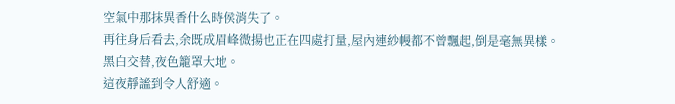空氣中那抹異香什么時侯消失了。
再往身后看去,余既成眉峰微揚也正在四處打量,屋內連紗幔都不曾飄起,倒是毫無異樣。
黑白交替,夜色籠罩大地。
這夜靜謐到令人舒適。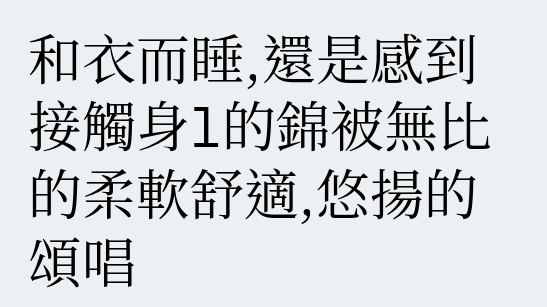和衣而睡,還是感到接觸身l的錦被無比的柔軟舒適,悠揚的頌唱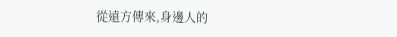從遠方傳來,身邊人的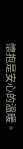懷抱是安心的溫暖。